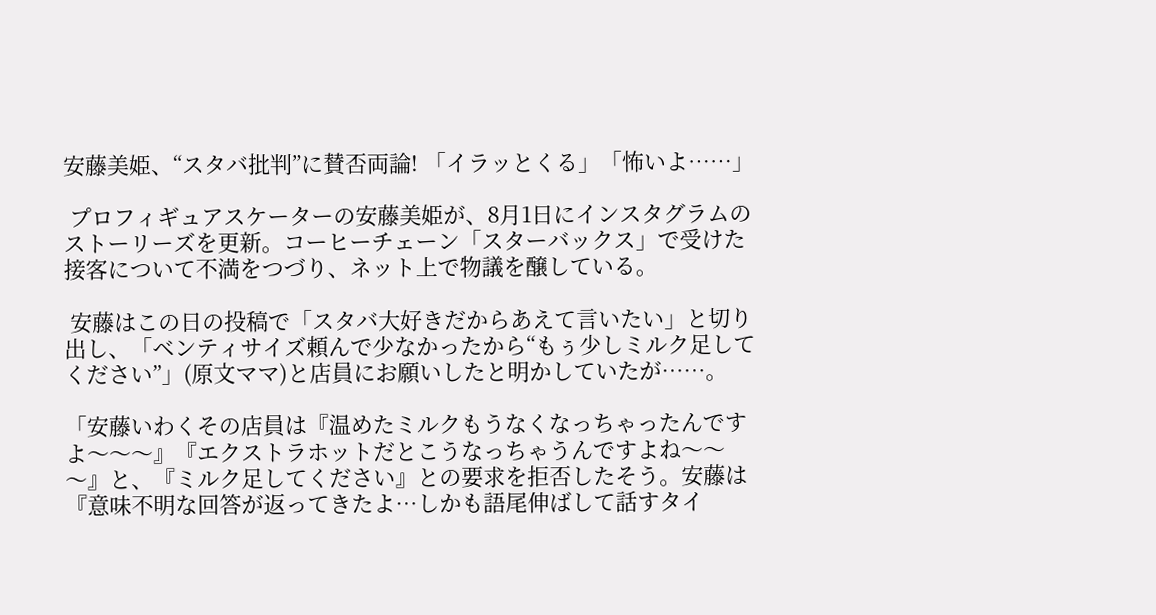安藤美姫、“スタバ批判”に賛否両論! 「イラッとくる」「怖いよ……」

 プロフィギュアスケーターの安藤美姫が、8月1日にインスタグラムのストーリーズを更新。コーヒーチェーン「スターバックス」で受けた接客について不満をつづり、ネット上で物議を醸している。

 安藤はこの日の投稿で「スタバ大好きだからあえて言いたい」と切り出し、「ベンティサイズ頼んで少なかったから“もぅ少しミルク足してください”」(原文ママ)と店員にお願いしたと明かしていたが……。

「安藤いわくその店員は『温めたミルクもうなくなっちゃったんですよ〜〜〜』『エクストラホットだとこうなっちゃうんですよね〜〜〜』と、『ミルク足してください』との要求を拒否したそう。安藤は『意味不明な回答が返ってきたよ…しかも語尾伸ばして話すタイ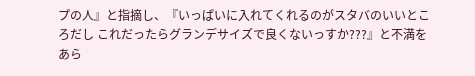プの人』と指摘し、『いっぱいに入れてくれるのがスタバのいいところだし これだったらグランデサイズで良くないっすか???』と不満をあら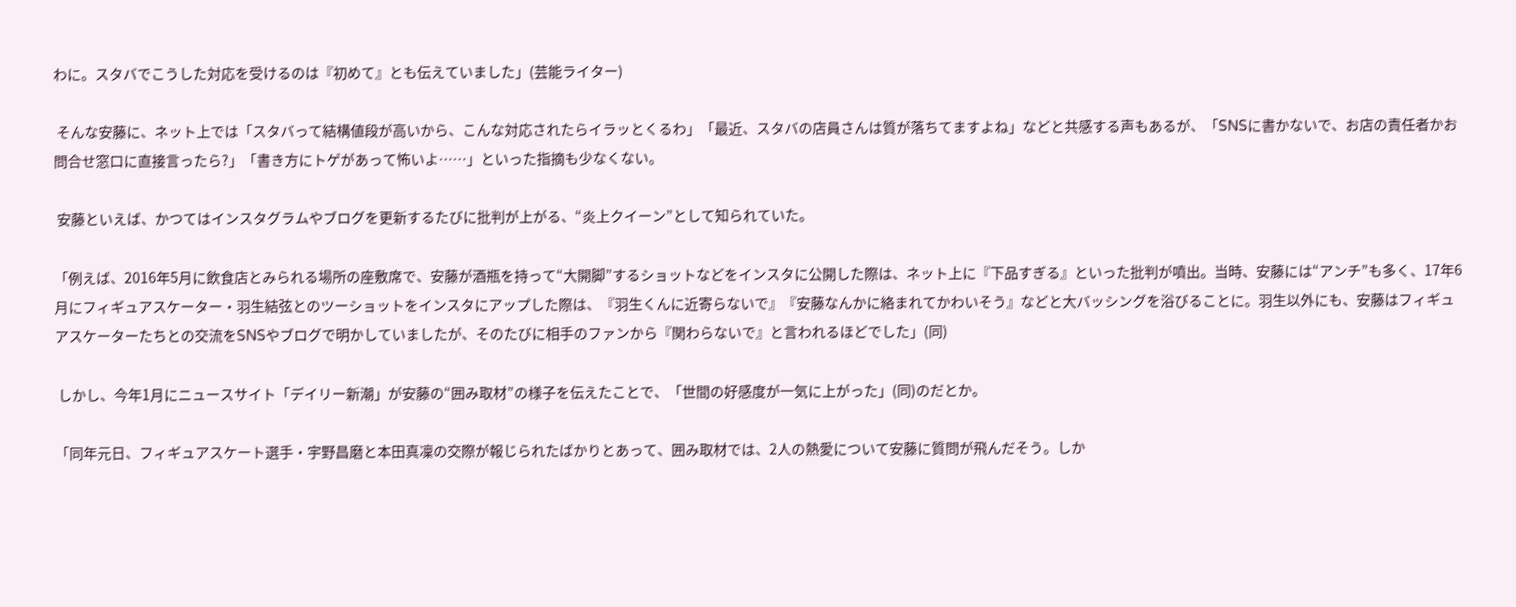わに。スタバでこうした対応を受けるのは『初めて』とも伝えていました」(芸能ライター)

 そんな安藤に、ネット上では「スタバって結構値段が高いから、こんな対応されたらイラッとくるわ」「最近、スタバの店員さんは質が落ちてますよね」などと共感する声もあるが、「SNSに書かないで、お店の責任者かお問合せ窓口に直接言ったら?」「書き方にトゲがあって怖いよ……」といった指摘も少なくない。

 安藤といえば、かつてはインスタグラムやブログを更新するたびに批判が上がる、“炎上クイーン”として知られていた。

「例えば、2016年5月に飲食店とみられる場所の座敷席で、安藤が酒瓶を持って“大開脚”するショットなどをインスタに公開した際は、ネット上に『下品すぎる』といった批判が噴出。当時、安藤には“アンチ”も多く、17年6月にフィギュアスケーター・羽生結弦とのツーショットをインスタにアップした際は、『羽生くんに近寄らないで』『安藤なんかに絡まれてかわいそう』などと大バッシングを浴びることに。羽生以外にも、安藤はフィギュアスケーターたちとの交流をSNSやブログで明かしていましたが、そのたびに相手のファンから『関わらないで』と言われるほどでした」(同)

 しかし、今年1月にニュースサイト「デイリー新潮」が安藤の“囲み取材”の様子を伝えたことで、「世間の好感度が一気に上がった」(同)のだとか。

「同年元日、フィギュアスケート選手・宇野昌磨と本田真凜の交際が報じられたばかりとあって、囲み取材では、2人の熱愛について安藤に質問が飛んだそう。しか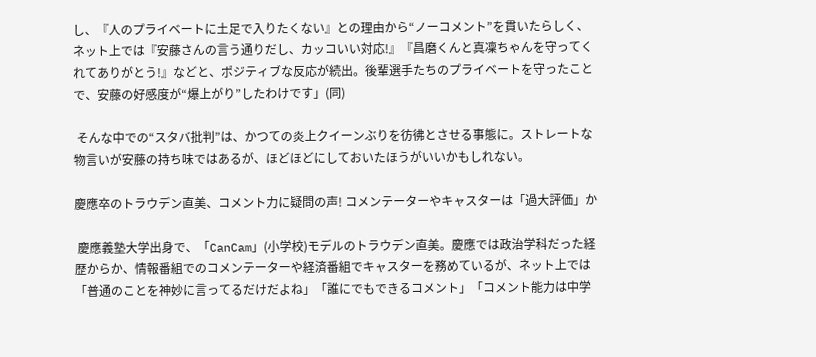し、『人のプライベートに土足で入りたくない』との理由から“ノーコメント”を貫いたらしく、ネット上では『安藤さんの言う通りだし、カッコいい対応!』『昌磨くんと真凜ちゃんを守ってくれてありがとう!』などと、ポジティブな反応が続出。後輩選手たちのプライベートを守ったことで、安藤の好感度が“爆上がり”したわけです」(同)

 そんな中での“スタバ批判”は、かつての炎上クイーンぶりを彷彿とさせる事態に。ストレートな物言いが安藤の持ち味ではあるが、ほどほどにしておいたほうがいいかもしれない。

慶應卒のトラウデン直美、コメント力に疑問の声! コメンテーターやキャスターは「過大評価」か

 慶應義塾大学出身で、「CanCam」(小学校)モデルのトラウデン直美。慶應では政治学科だった経歴からか、情報番組でのコメンテーターや経済番組でキャスターを務めているが、ネット上では「普通のことを神妙に言ってるだけだよね」「誰にでもできるコメント」「コメント能力は中学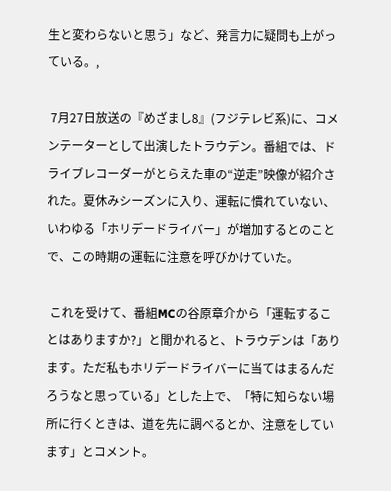生と変わらないと思う」など、発言力に疑問も上がっている。,

 7月27日放送の『めざまし8』(フジテレビ系)に、コメンテーターとして出演したトラウデン。番組では、ドライブレコーダーがとらえた車の“逆走”映像が紹介された。夏休みシーズンに入り、運転に慣れていない、いわゆる「ホリデードライバー」が増加するとのことで、この時期の運転に注意を呼びかけていた。

 これを受けて、番組MCの谷原章介から「運転することはありますか?」と聞かれると、トラウデンは「あります。ただ私もホリデードライバーに当てはまるんだろうなと思っている」とした上で、「特に知らない場所に行くときは、道を先に調べるとか、注意をしています」とコメント。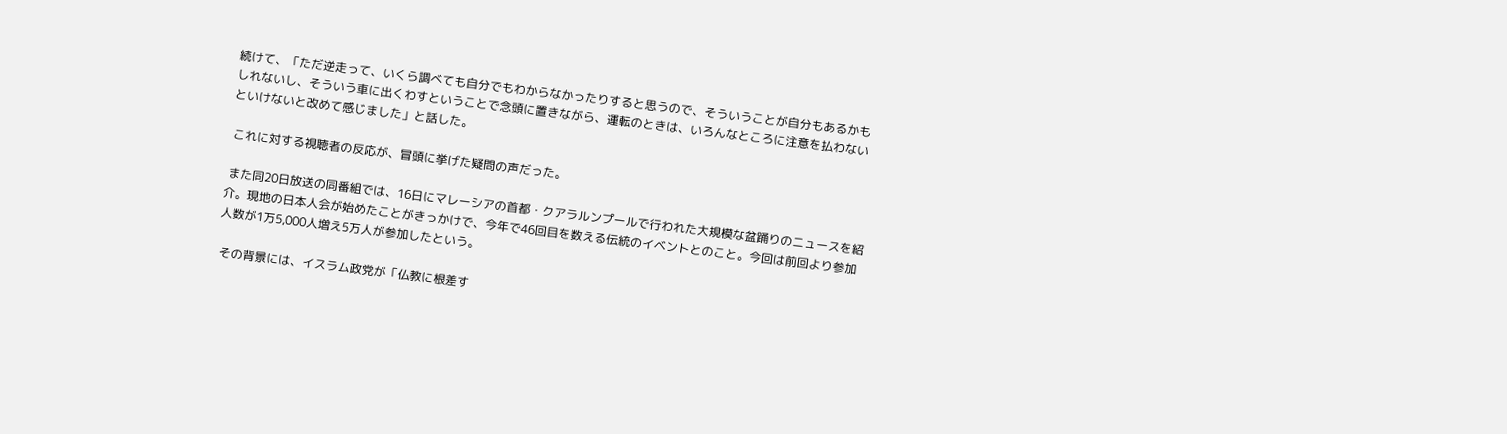続けて、「ただ逆走って、いくら調べても自分でもわからなかったりすると思うので、そういうことが自分もあるかもしれないし、そういう車に出くわすということで念頭に置きながら、運転のときは、いろんなところに注意を払わないといけないと改めて感じました」と話した。

 これに対する視聴者の反応が、冒頭に挙げた疑問の声だった。

 また同20日放送の同番組では、16日にマレーシアの首都・クアラルンプールで行われた大規模な盆踊りのニュースを紹介。現地の日本人会が始めたことがきっかけで、今年で46回目を数える伝統のイベントとのこと。今回は前回より参加人数が1万5,000人増え5万人が参加したという。

 その背景には、イスラム政党が「仏教に根差す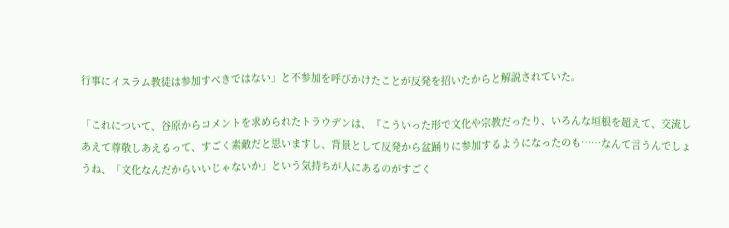行事にイスラム教徒は参加すべきではない」と不参加を呼びかけたことが反発を招いたからと解説されていた。

「これについて、谷原からコメントを求められたトラウデンは、『こういった形で文化や宗教だったり、いろんな垣根を超えて、交流しあえて尊敬しあえるって、すごく素敵だと思いますし、背景として反発から盆踊りに参加するようになったのも……なんて言うんでしょうね、「文化なんだからいいじゃないか」という気持ちが人にあるのがすごく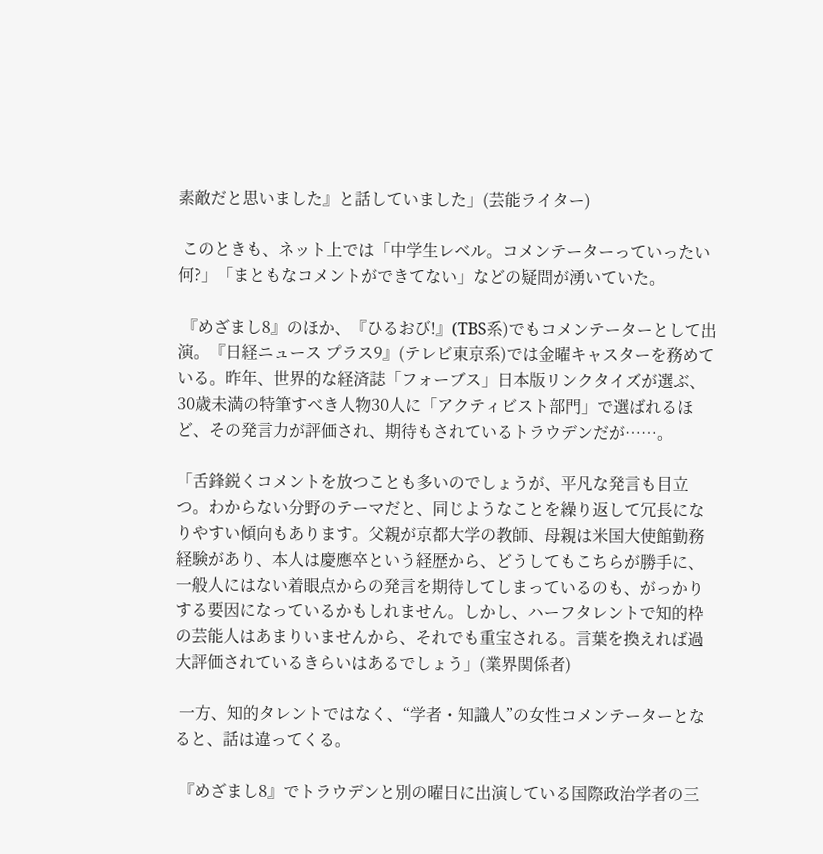素敵だと思いました』と話していました」(芸能ライター)

 このときも、ネット上では「中学生レベル。コメンテーターっていったい何?」「まともなコメントができてない」などの疑問が湧いていた。

 『めざまし8』のほか、『ひるおび!』(TBS系)でもコメンテーターとして出演。『日経ニュース プラス9』(テレビ東京系)では金曜キャスターを務めている。昨年、世界的な経済誌「フォーブス」日本版リンクタイズが選ぶ、30歳未満の特筆すべき人物30人に「アクティビスト部門」で選ばれるほど、その発言力が評価され、期待もされているトラウデンだが……。

「舌鋒鋭くコメントを放つことも多いのでしょうが、平凡な発言も目立つ。わからない分野のテーマだと、同じようなことを繰り返して冗長になりやすい傾向もあります。父親が京都大学の教師、母親は米国大使館勤務経験があり、本人は慶應卒という経歴から、どうしてもこちらが勝手に、一般人にはない着眼点からの発言を期待してしまっているのも、がっかりする要因になっているかもしれません。しかし、ハーフタレントで知的枠の芸能人はあまりいませんから、それでも重宝される。言葉を換えれば過大評価されているきらいはあるでしょう」(業界関係者)

 一方、知的タレントではなく、“学者・知識人”の女性コメンテーターとなると、話は違ってくる。

 『めざまし8』でトラウデンと別の曜日に出演している国際政治学者の三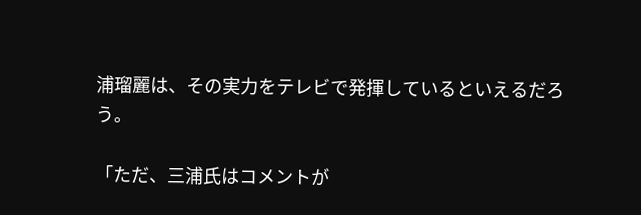浦瑠麗は、その実力をテレビで発揮しているといえるだろう。

「ただ、三浦氏はコメントが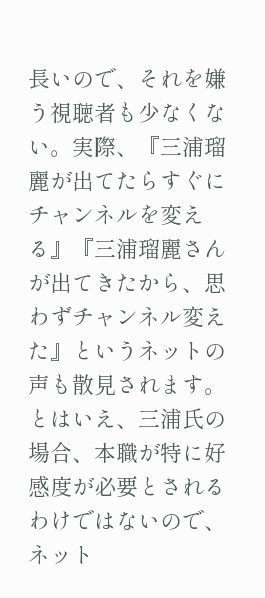長いので、それを嫌う視聴者も少なくない。実際、『三浦瑠麗が出てたらすぐにチャンネルを変える』『三浦瑠麗さんが出てきたから、思わずチャンネル変えた』というネットの声も散見されます。とはいえ、三浦氏の場合、本職が特に好感度が必要とされるわけではないので、ネット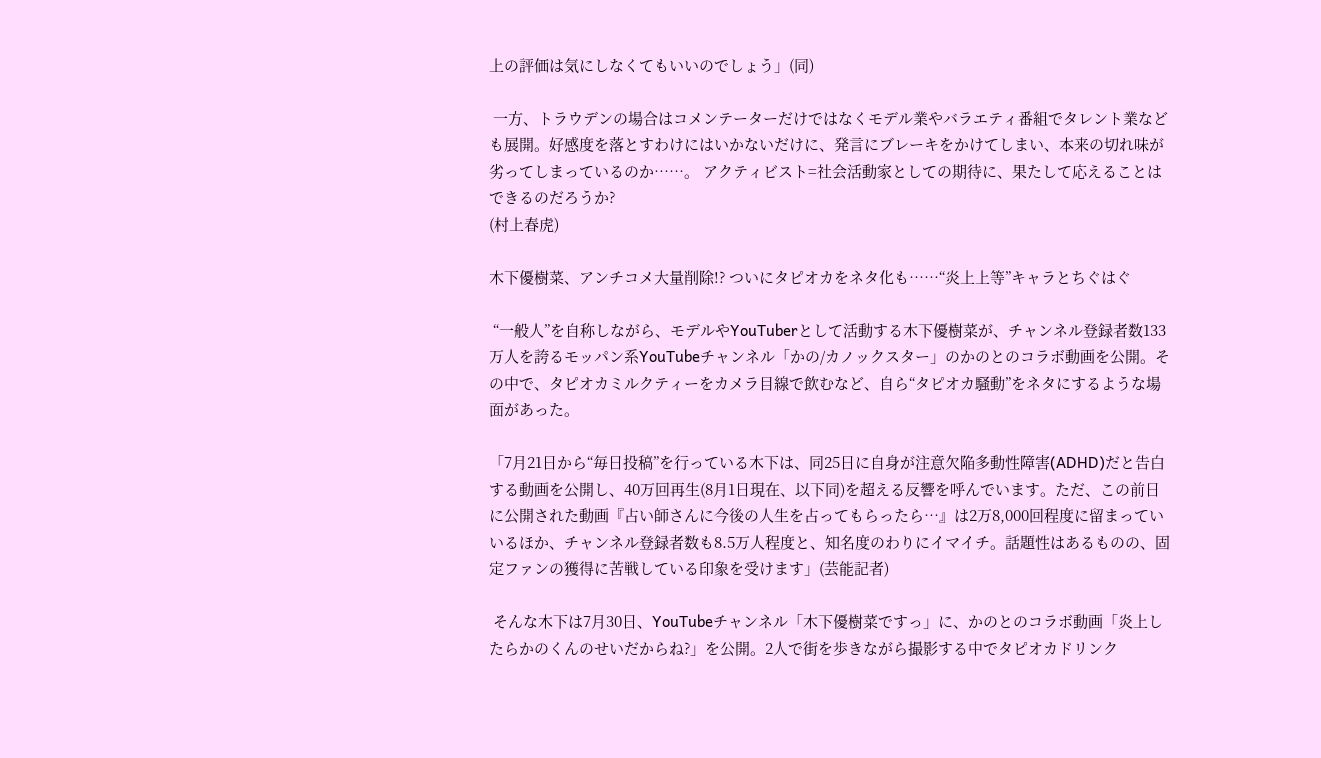上の評価は気にしなくてもいいのでしょう」(同)

 一方、トラウデンの場合はコメンテーターだけではなくモデル業やバラエティ番組でタレント業なども展開。好感度を落とすわけにはいかないだけに、発言にブレーキをかけてしまい、本来の切れ味が劣ってしまっているのか……。 アクティビスト=社会活動家としての期待に、果たして応えることはできるのだろうか?
(村上春虎)

木下優樹菜、アンチコメ大量削除!? ついにタピオカをネタ化も……“炎上上等”キャラとちぐはぐ

 “一般人”を自称しながら、モデルやYouTuberとして活動する木下優樹菜が、チャンネル登録者数133万人を誇るモッパン系YouTubeチャンネル「かの/カノックスター」のかのとのコラボ動画を公開。その中で、タピオカミルクティーをカメラ目線で飲むなど、自ら“タピオカ騒動”をネタにするような場面があった。

「7月21日から“毎日投稿”を行っている木下は、同25日に自身が注意欠陥多動性障害(ADHD)だと告白する動画を公開し、40万回再生(8月1日現在、以下同)を超える反響を呼んでいます。ただ、この前日に公開された動画『占い師さんに今後の人生を占ってもらったら…』は2万8,000回程度に留まっていいるほか、チャンネル登録者数も8.5万人程度と、知名度のわりにイマイチ。話題性はあるものの、固定ファンの獲得に苦戦している印象を受けます」(芸能記者)

 そんな木下は7月30日、YouTubeチャンネル「木下優樹菜ですっ」に、かのとのコラボ動画「炎上したらかのくんのせいだからね?」を公開。2人で街を歩きながら撮影する中でタピオカドリンク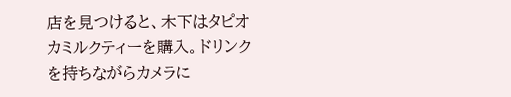店を見つけると、木下はタピオカミルクティーを購入。ドリンクを持ちながらカメラに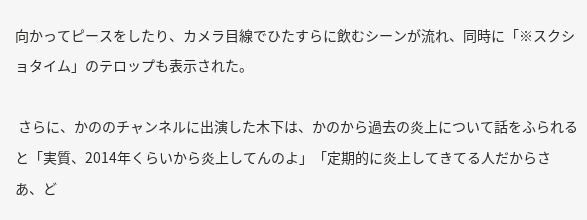向かってピースをしたり、カメラ目線でひたすらに飲むシーンが流れ、同時に「※スクショタイム」のテロップも表示された。

 さらに、かののチャンネルに出演した木下は、かのから過去の炎上について話をふられると「実質、2014年くらいから炎上してんのよ」「定期的に炎上してきてる人だからさあ、ど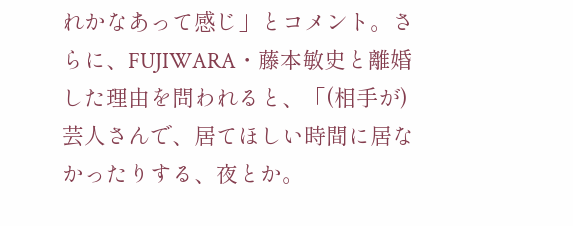れかなあって感じ」とコメント。さらに、FUJIWARA・藤本敏史と離婚した理由を問われると、「(相手が)芸人さんで、居てほしい時間に居なかったりする、夜とか。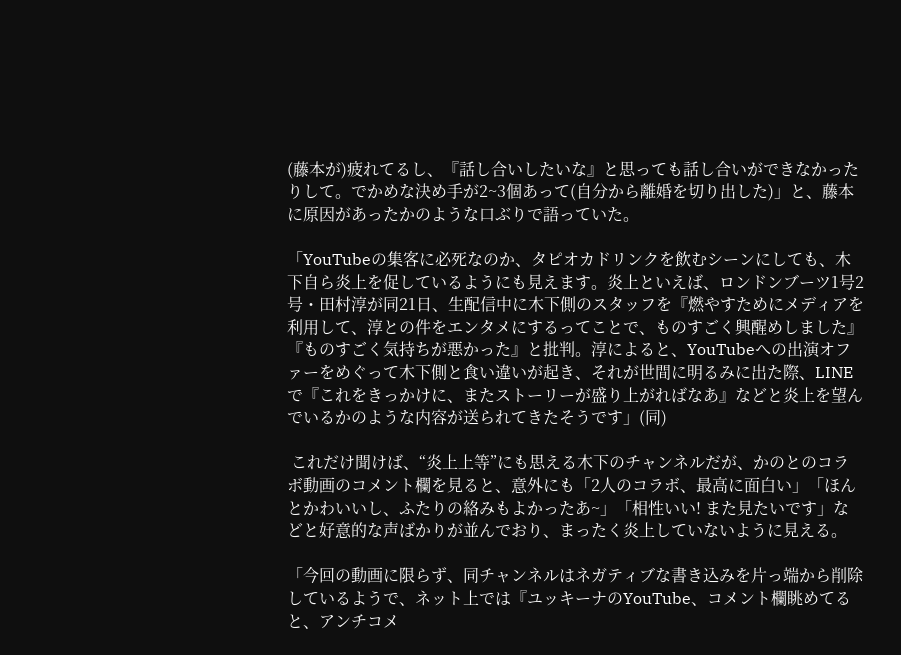(藤本が)疲れてるし、『話し合いしたいな』と思っても話し合いができなかったりして。でかめな決め手が2~3個あって(自分から離婚を切り出した)」と、藤本に原因があったかのような口ぶりで語っていた。

「YouTubeの集客に必死なのか、タピオカドリンクを飲むシーンにしても、木下自ら炎上を促しているようにも見えます。炎上といえば、ロンドンブーツ1号2号・田村淳が同21日、生配信中に木下側のスタッフを『燃やすためにメディアを利用して、淳との件をエンタメにするってことで、ものすごく興醒めしました』『ものすごく気持ちが悪かった』と批判。淳によると、YouTubeへの出演オファーをめぐって木下側と食い違いが起き、それが世間に明るみに出た際、LINEで『これをきっかけに、またストーリーが盛り上がればなあ』などと炎上を望んでいるかのような内容が送られてきたそうです」(同)

 これだけ聞けば、“炎上上等”にも思える木下のチャンネルだが、かのとのコラボ動画のコメント欄を見ると、意外にも「2人のコラボ、最高に面白い」「ほんとかわいいし、ふたりの絡みもよかったあ~」「相性いい! また見たいです」などと好意的な声ばかりが並んでおり、まったく炎上していないように見える。

「今回の動画に限らず、同チャンネルはネガティブな書き込みを片っ端から削除しているようで、ネット上では『ユッキーナのYouTube、コメント欄眺めてると、アンチコメ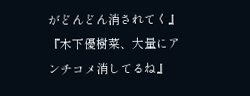がどんどん消されてく』『木下優樹菜、大量にアンチコメ消してるね』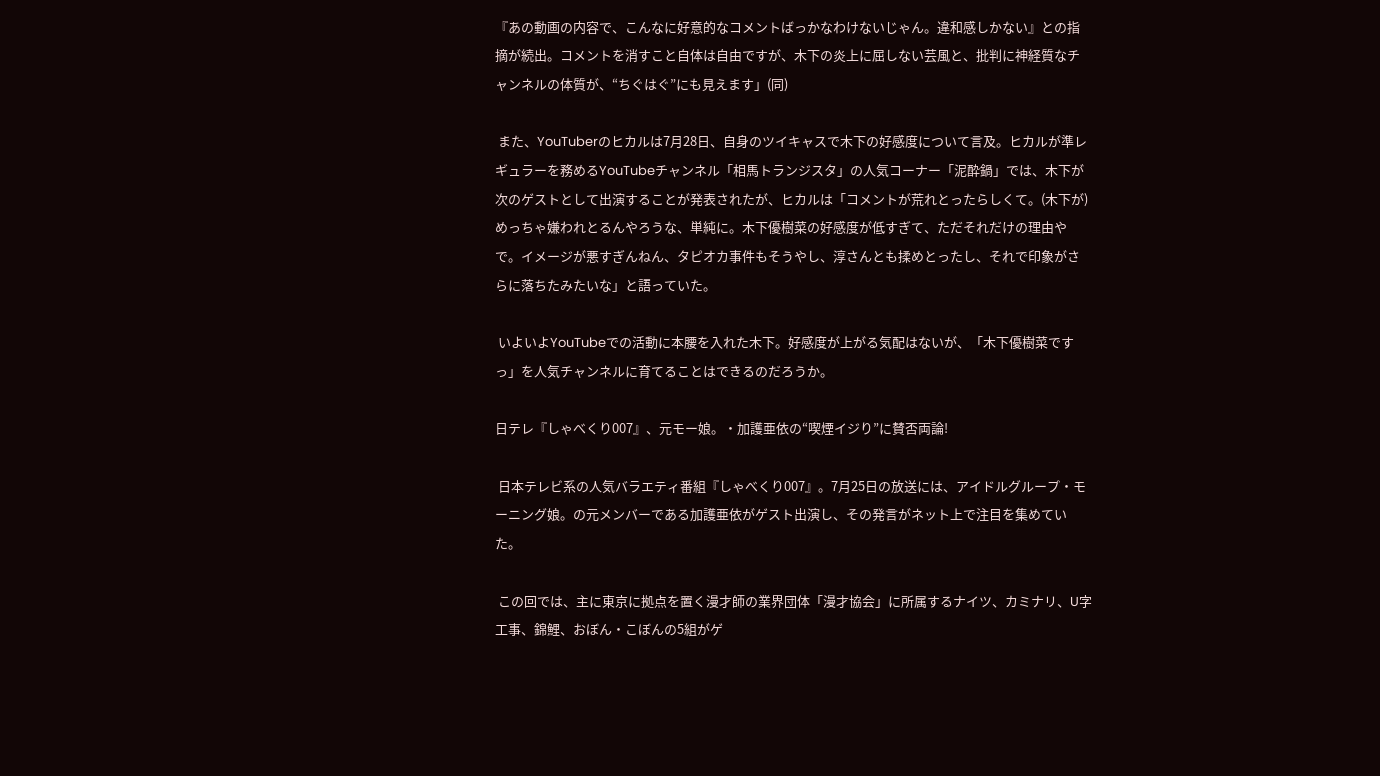『あの動画の内容で、こんなに好意的なコメントばっかなわけないじゃん。違和感しかない』との指摘が続出。コメントを消すこと自体は自由ですが、木下の炎上に屈しない芸風と、批判に神経質なチャンネルの体質が、“ちぐはぐ”にも見えます」(同)

 また、YouTuberのヒカルは7月28日、自身のツイキャスで木下の好感度について言及。ヒカルが準レギュラーを務めるYouTubeチャンネル「相馬トランジスタ」の人気コーナー「泥酔鍋」では、木下が次のゲストとして出演することが発表されたが、ヒカルは「コメントが荒れとったらしくて。(木下が)めっちゃ嫌われとるんやろうな、単純に。木下優樹菜の好感度が低すぎて、ただそれだけの理由やで。イメージが悪すぎんねん、タピオカ事件もそうやし、淳さんとも揉めとったし、それで印象がさらに落ちたみたいな」と語っていた。

 いよいよYouTubeでの活動に本腰を入れた木下。好感度が上がる気配はないが、「木下優樹菜ですっ」を人気チャンネルに育てることはできるのだろうか。

日テレ『しゃべくり007』、元モー娘。・加護亜依の“喫煙イジり”に賛否両論!

 日本テレビ系の人気バラエティ番組『しゃべくり007』。7月25日の放送には、アイドルグループ・モーニング娘。の元メンバーである加護亜依がゲスト出演し、その発言がネット上で注目を集めていた。

 この回では、主に東京に拠点を置く漫才師の業界団体「漫才協会」に所属するナイツ、カミナリ、U字工事、錦鯉、おぼん・こぼんの5組がゲ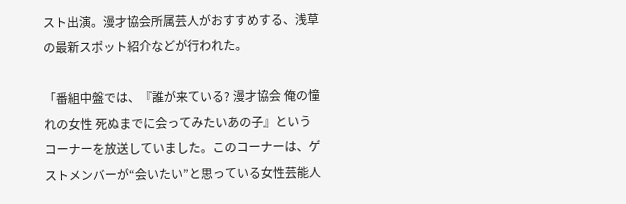スト出演。漫才協会所属芸人がおすすめする、浅草の最新スポット紹介などが行われた。

「番組中盤では、『誰が来ている? 漫才協会 俺の憧れの女性 死ぬまでに会ってみたいあの子』というコーナーを放送していました。このコーナーは、ゲストメンバーが“会いたい”と思っている女性芸能人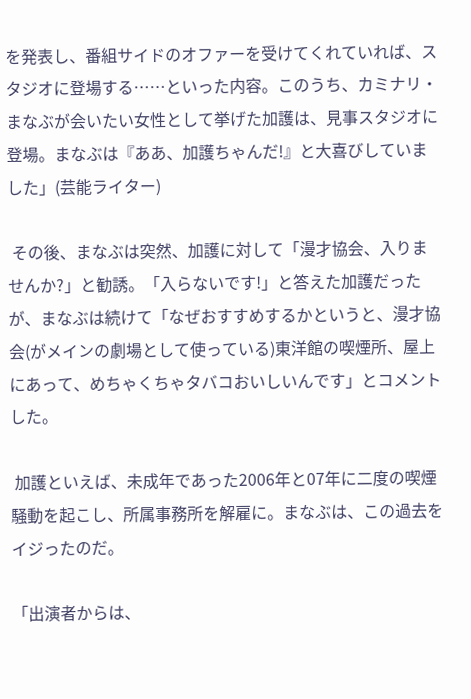を発表し、番組サイドのオファーを受けてくれていれば、スタジオに登場する……といった内容。このうち、カミナリ・まなぶが会いたい女性として挙げた加護は、見事スタジオに登場。まなぶは『ああ、加護ちゃんだ!』と大喜びしていました」(芸能ライター)

 その後、まなぶは突然、加護に対して「漫才協会、入りませんか?」と勧誘。「入らないです!」と答えた加護だったが、まなぶは続けて「なぜおすすめするかというと、漫才協会(がメインの劇場として使っている)東洋館の喫煙所、屋上にあって、めちゃくちゃタバコおいしいんです」とコメントした。

 加護といえば、未成年であった2006年と07年に二度の喫煙騒動を起こし、所属事務所を解雇に。まなぶは、この過去をイジったのだ。

「出演者からは、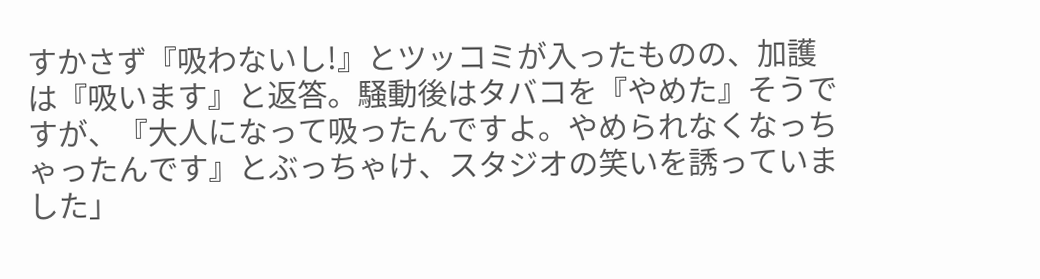すかさず『吸わないし!』とツッコミが入ったものの、加護は『吸います』と返答。騒動後はタバコを『やめた』そうですが、『大人になって吸ったんですよ。やめられなくなっちゃったんです』とぶっちゃけ、スタジオの笑いを誘っていました」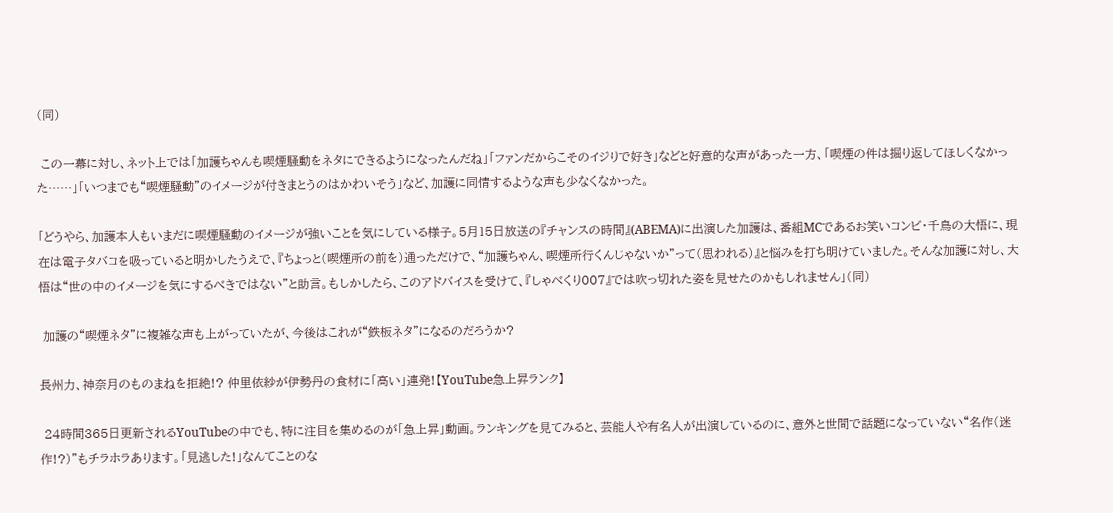(同)

 この一幕に対し、ネット上では「加護ちゃんも喫煙騒動をネタにできるようになったんだね」「ファンだからこそのイジりで好き」などと好意的な声があった一方、「喫煙の件は掘り返してほしくなかった……」「いつまでも“喫煙騒動”のイメージが付きまとうのはかわいそう」など、加護に同情するような声も少なくなかった。

「どうやら、加護本人もいまだに喫煙騒動のイメージが強いことを気にしている様子。5月15日放送の『チャンスの時間』(ABEMA)に出演した加護は、番組MCであるお笑いコンビ・千鳥の大悟に、現在は電子タバコを吸っていると明かしたうえで、『ちょっと(喫煙所の前を)通っただけで、“加護ちゃん、喫煙所行くんじゃないか”って(思われる)』と悩みを打ち明けていました。そんな加護に対し、大悟は“世の中のイメージを気にするべきではない”と助言。もしかしたら、このアドバイスを受けて、『しゃべくり007』では吹っ切れた姿を見せたのかもしれません」(同)

 加護の“喫煙ネタ”に複雑な声も上がっていたが、今後はこれが“鉄板ネタ”になるのだろうか?

長州力、神奈月のものまねを拒絶!? 仲里依紗が伊勢丹の食材に「高い」連発!【YouTube急上昇ランク】

 24時間365日更新されるYouTubeの中でも、特に注目を集めるのが「急上昇」動画。ランキングを見てみると、芸能人や有名人が出演しているのに、意外と世間で話題になっていない“名作(迷作!?)”もチラホラあります。「見逃した!」なんてことのな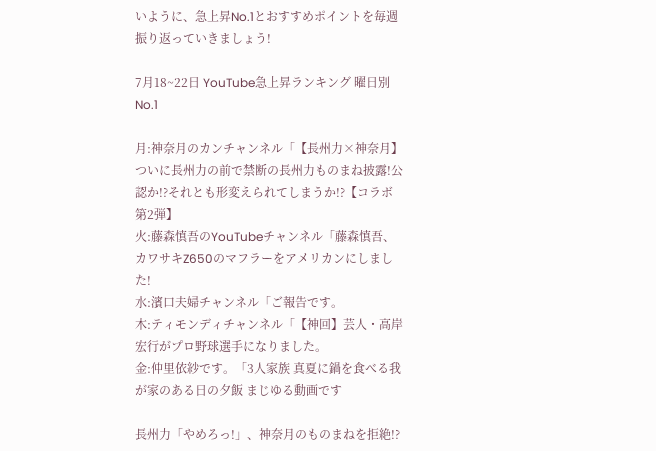いように、急上昇No.1とおすすめポイントを毎週振り返っていきましょう!

7月18~22日 YouTube急上昇ランキング 曜日別No.1

月:神奈月のカンチャンネル「【長州力×神奈月】ついに長州力の前で禁断の長州力ものまね披露!公認か!?それとも形変えられてしまうか!?【コラボ第2弾】
火:藤森慎吾のYouTubeチャンネル「藤森慎吾、カワサキZ650のマフラーをアメリカンにしました!
水:濱口夫婦チャンネル「ご報告です。
木:ティモンディチャンネル「【神回】芸人・高岸宏行がプロ野球選手になりました。
金:仲里依紗です。「3人家族 真夏に鍋を食べる我が家のある日の夕飯 まじゆる動画です

長州力「やめろっ!」、神奈月のものまねを拒絶!?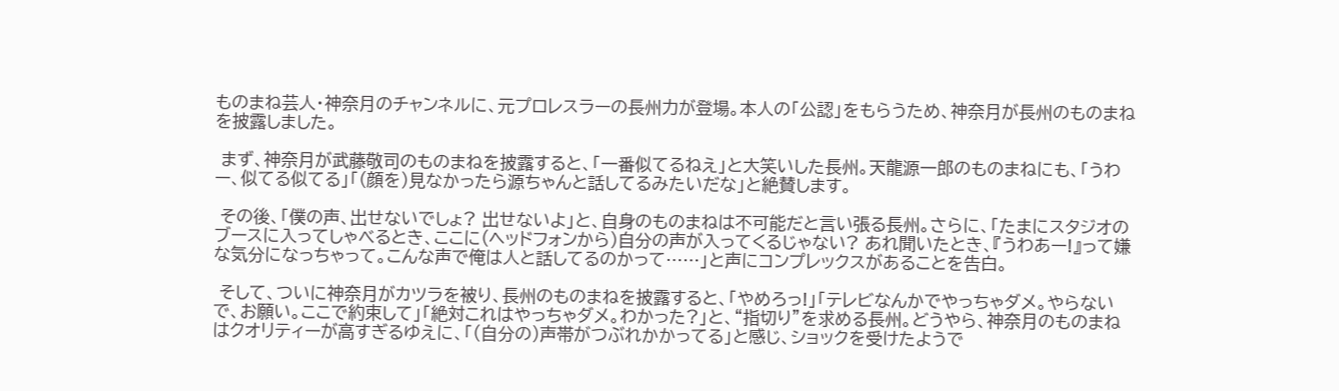ものまね芸人・神奈月のチャンネルに、元プロレスラーの長州力が登場。本人の「公認」をもらうため、神奈月が長州のものまねを披露しました。

 まず、神奈月が武藤敬司のものまねを披露すると、「一番似てるねえ」と大笑いした長州。天龍源一郎のものまねにも、「うわー、似てる似てる」「(顔を)見なかったら源ちゃんと話してるみたいだな」と絶賛します。

 その後、「僕の声、出せないでしょ? 出せないよ」と、自身のものまねは不可能だと言い張る長州。さらに、「たまにスタジオのブースに入ってしゃべるとき、ここに(ヘッドフォンから)自分の声が入ってくるじゃない? あれ聞いたとき、『うわあー!』って嫌な気分になっちゃって。こんな声で俺は人と話してるのかって……」と声にコンプレックスがあることを告白。

 そして、ついに神奈月がカツラを被り、長州のものまねを披露すると、「やめろっ!」「テレビなんかでやっちゃダメ。やらないで、お願い。ここで約束して」「絶対これはやっちゃダメ。わかった?」と、“指切り”を求める長州。どうやら、神奈月のものまねはクオリティーが高すぎるゆえに、「(自分の)声帯がつぶれかかってる」と感じ、ショックを受けたようで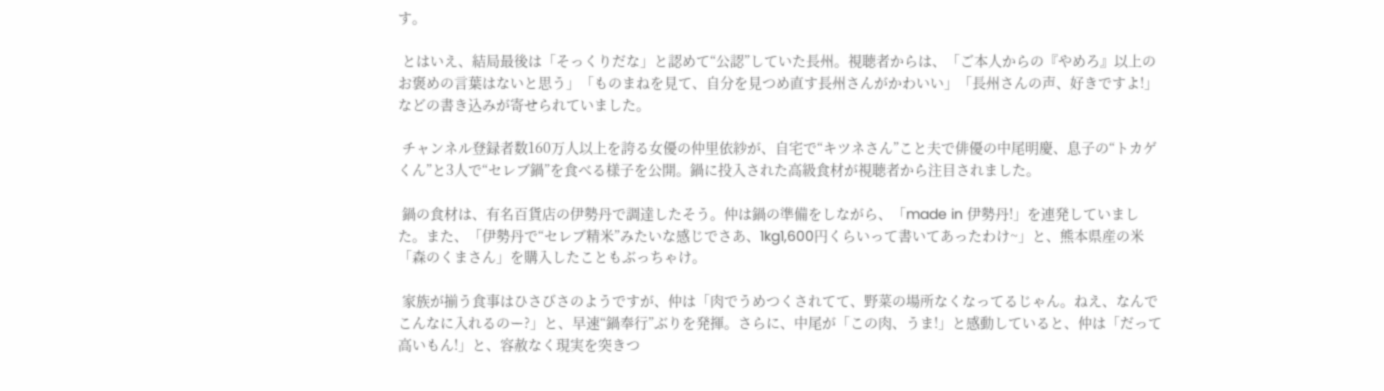す。

 とはいえ、結局最後は「そっくりだな」と認めて“公認”していた長州。視聴者からは、「ご本人からの『やめろ』以上のお褒めの言葉はないと思う」「ものまねを見て、自分を見つめ直す長州さんがかわいい」「長州さんの声、好きですよ!」などの書き込みが寄せられていました。

 チャンネル登録者数160万人以上を誇る女優の仲里依紗が、自宅で“キツネさん”こと夫で俳優の中尾明慶、息子の“トカゲくん”と3人で“セレブ鍋”を食べる様子を公開。鍋に投入された高級食材が視聴者から注目されました。

 鍋の食材は、有名百貨店の伊勢丹で調達したそう。仲は鍋の準備をしながら、「made in 伊勢丹!」を連発していました。また、「伊勢丹で“セレブ精米”みたいな感じでさあ、1kg1,600円くらいって書いてあったわけ~」と、熊本県産の米「森のくまさん」を購入したこともぶっちゃけ。

 家族が揃う食事はひさびさのようですが、仲は「肉でうめつくされてて、野菜の場所なくなってるじゃん。ねえ、なんでこんなに入れるのー?」と、早速“鍋奉行”ぶりを発揮。さらに、中尾が「この肉、うま!」と感動していると、仲は「だって高いもん!」と、容赦なく現実を突きつ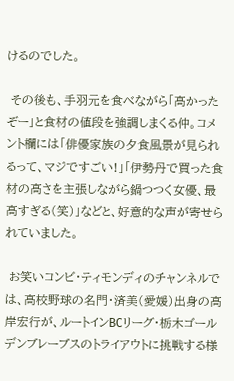けるのでした。

 その後も、手羽元を食べながら「高かったぞー」と食材の値段を強調しまくる仲。コメント欄には「俳優家族の夕食風景が見られるって、マジですごい!」「伊勢丹で買った食材の高さを主張しながら鍋つつく女優、最高すぎる(笑)」などと、好意的な声が寄せられていました。

 お笑いコンビ・ティモンディのチャンネルでは、高校野球の名門・済美(愛媛)出身の高岸宏行が、ルートインBCリーグ・栃木ゴールデンブレーブスのトライアウトに挑戦する様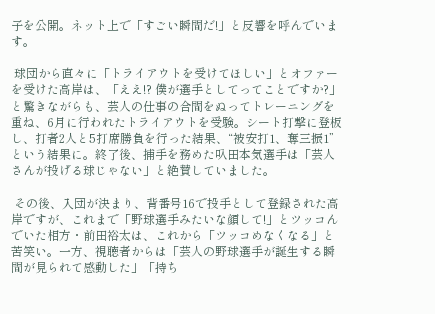子を公開。ネット上で「すごい瞬間だ!」と反響を呼んでいます。

 球団から直々に「トライアウトを受けてほしい」とオファーを受けた高岸は、「ええ!? 僕が選手としてってことですか?」と驚きながらも、芸人の仕事の合間をぬってトレーニングを重ね、6月に行われたトライアウトを受験。シート打撃に登板し、打者2人と5打席勝負を行った結果、“被安打1、奪三振1”という結果に。終了後、捕手を務めた叺田本気選手は「芸人さんが投げる球じゃない」と絶賛していました。

 その後、入団が決まり、背番号16で投手として登録された高岸ですが、これまで「野球選手みたいな顔して!」とツッコんでいた相方・前田裕太は、これから「ツッコめなくなる」と苦笑い。一方、視聴者からは「芸人の野球選手が誕生する瞬間が見られて感動した」「持ち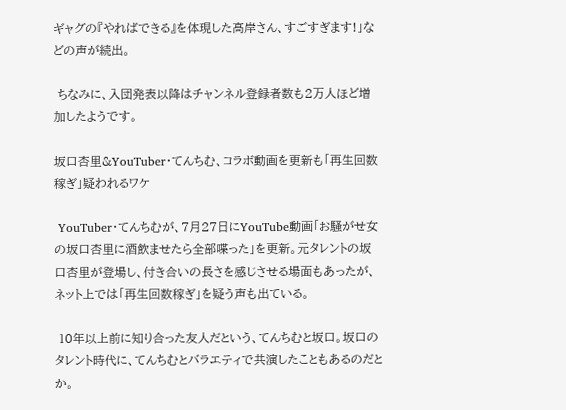ギャグの『やればできる』を体現した高岸さん、すごすぎます!」などの声が続出。

 ちなみに、入団発表以降はチャンネル登録者数も2万人ほど増加したようです。

坂口杏里&YouTuber・てんちむ、コラボ動画を更新も「再生回数稼ぎ」疑われるワケ

 YouTuber・てんちむが、7月27日にYouTube動画「お騒がせ女の坂口杏里に酒飲ませたら全部喋った」を更新。元タレントの坂口杏里が登場し、付き合いの長さを感じさせる場面もあったが、ネット上では「再生回数稼ぎ」を疑う声も出ている。

 10年以上前に知り合った友人だという、てんちむと坂口。坂口のタレント時代に、てんちむとバラエティで共演したこともあるのだとか。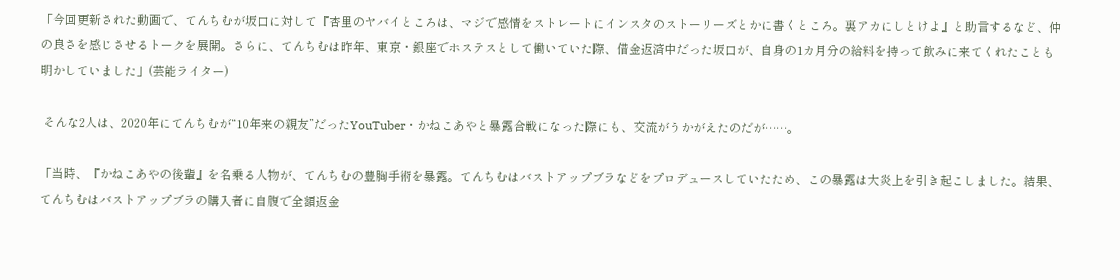「今回更新された動画で、てんちむが坂口に対して『杏里のヤバイところは、マジで感情をストレートにインスタのストーリーズとかに書くところ。裏アカにしとけよ』と助言するなど、仲の良さを感じさせるトークを展開。さらに、てんちむは昨年、東京・銀座でホステスとして働いていた際、借金返済中だった坂口が、自身の1カ月分の給料を持って飲みに来てくれたことも明かしていました」(芸能ライター)

 そんな2人は、2020年にてんちむが“10年来の親友”だったYouTuber・かねこあやと暴露合戦になった際にも、交流がうかがえたのだが……。

「当時、『かねこあやの後輩』を名乗る人物が、てんちむの豊胸手術を暴露。てんちむはバストアップブラなどをプロデュースしていたため、この暴露は大炎上を引き起こしました。結果、てんちむはバストアップブラの購入者に自腹で全額返金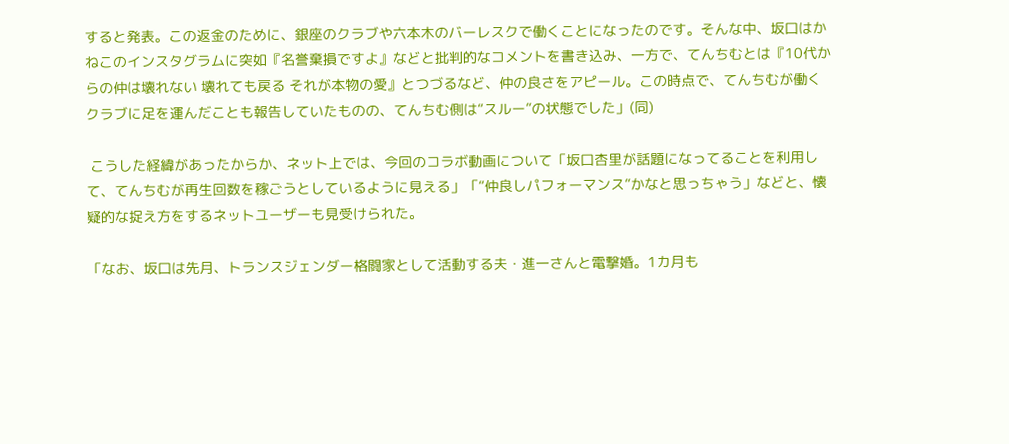すると発表。この返金のために、銀座のクラブや六本木のバーレスクで働くことになったのです。そんな中、坂口はかねこのインスタグラムに突如『名誉棄損ですよ』などと批判的なコメントを書き込み、一方で、てんちむとは『10代からの仲は壊れない 壊れても戻る それが本物の愛』とつづるなど、仲の良さをアピール。この時点で、てんちむが働くクラブに足を運んだことも報告していたものの、てんちむ側は“スルー”の状態でした」(同)

 こうした経緯があったからか、ネット上では、今回のコラボ動画について「坂口杏里が話題になってることを利用して、てんちむが再生回数を稼ごうとしているように見える」「“仲良しパフォーマンス”かなと思っちゃう」などと、懐疑的な捉え方をするネットユーザーも見受けられた。

「なお、坂口は先月、トランスジェンダー格闘家として活動する夫・進一さんと電撃婚。1カ月も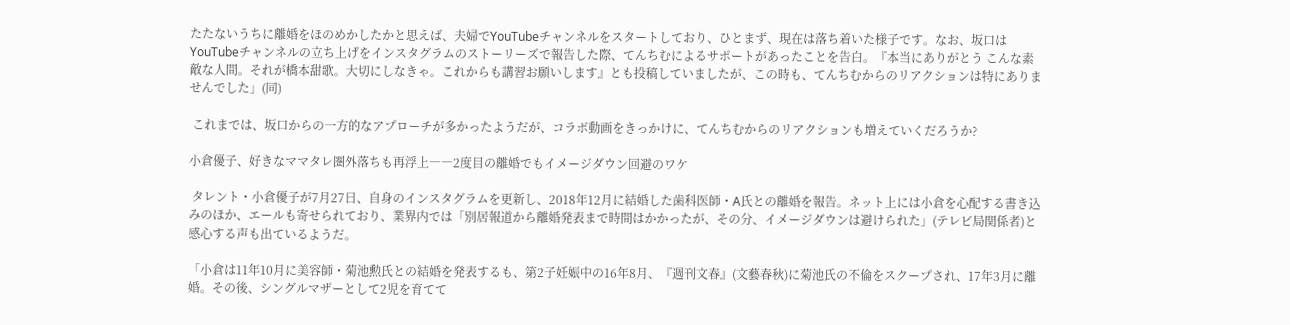たたないうちに離婚をほのめかしたかと思えば、夫婦でYouTubeチャンネルをスタートしており、ひとまず、現在は落ち着いた様子です。なお、坂口はYouTubeチャンネルの立ち上げをインスタグラムのストーリーズで報告した際、てんちむによるサポートがあったことを告白。『本当にありがとう こんな素敵な人間。それが橋本甜歌。大切にしなきゃ。これからも講習お願いします』とも投稿していましたが、この時も、てんちむからのリアクションは特にありませんでした」(同)

 これまでは、坂口からの一方的なアプローチが多かったようだが、コラボ動画をきっかけに、てんちむからのリアクションも増えていくだろうか?

小倉優子、好きなママタレ圏外落ちも再浮上――2度目の離婚でもイメージダウン回避のワケ

 タレント・小倉優子が7月27日、自身のインスタグラムを更新し、2018年12月に結婚した歯科医師・A氏との離婚を報告。ネット上には小倉を心配する書き込みのほか、エールも寄せられており、業界内では「別居報道から離婚発表まで時間はかかったが、その分、イメージダウンは避けられた」(テレビ局関係者)と感心する声も出ているようだ。

「小倉は11年10月に美容師・菊池勲氏との結婚を発表するも、第2子妊娠中の16年8月、『週刊文春』(文藝春秋)に菊池氏の不倫をスクープされ、17年3月に離婚。その後、シングルマザーとして2児を育てて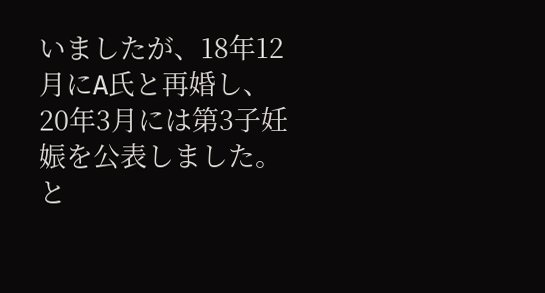いましたが、18年12月にA氏と再婚し、20年3月には第3子妊娠を公表しました。と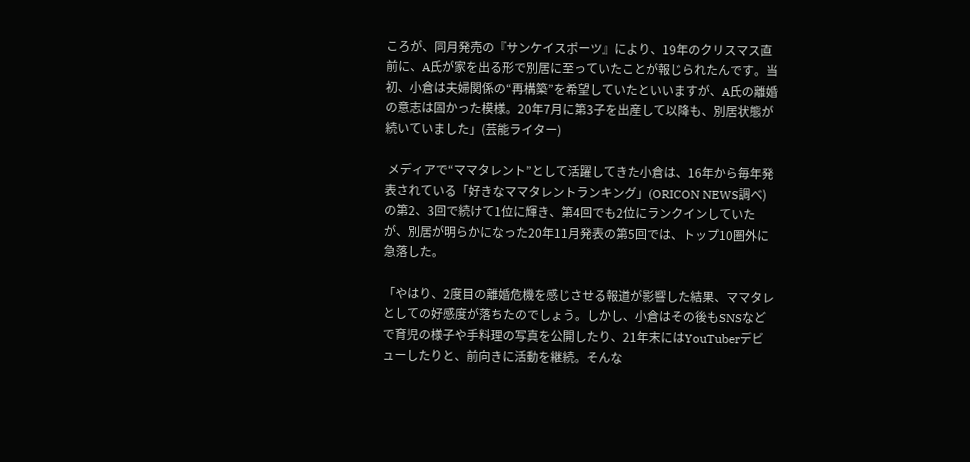ころが、同月発売の『サンケイスポーツ』により、19年のクリスマス直前に、A氏が家を出る形で別居に至っていたことが報じられたんです。当初、小倉は夫婦関係の“再構築”を希望していたといいますが、A氏の離婚の意志は固かった模様。20年7月に第3子を出産して以降も、別居状態が続いていました」(芸能ライター)

 メディアで“ママタレント”として活躍してきた小倉は、16年から毎年発表されている「好きなママタレントランキング」(ORICON NEWS調べ)の第2、3回で続けて1位に輝き、第4回でも2位にランクインしていたが、別居が明らかになった20年11月発表の第5回では、トップ10圏外に急落した。

「やはり、2度目の離婚危機を感じさせる報道が影響した結果、ママタレとしての好感度が落ちたのでしょう。しかし、小倉はその後もSNSなどで育児の様子や手料理の写真を公開したり、21年末にはYouTuberデビューしたりと、前向きに活動を継続。そんな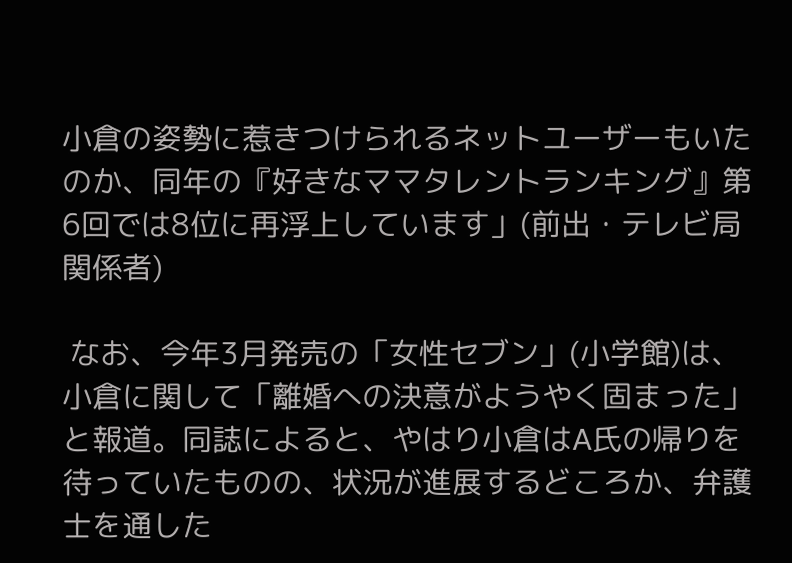小倉の姿勢に惹きつけられるネットユーザーもいたのか、同年の『好きなママタレントランキング』第6回では8位に再浮上しています」(前出・テレビ局関係者)

 なお、今年3月発売の「女性セブン」(小学館)は、小倉に関して「離婚への決意がようやく固まった」と報道。同誌によると、やはり小倉はA氏の帰りを待っていたものの、状況が進展するどころか、弁護士を通した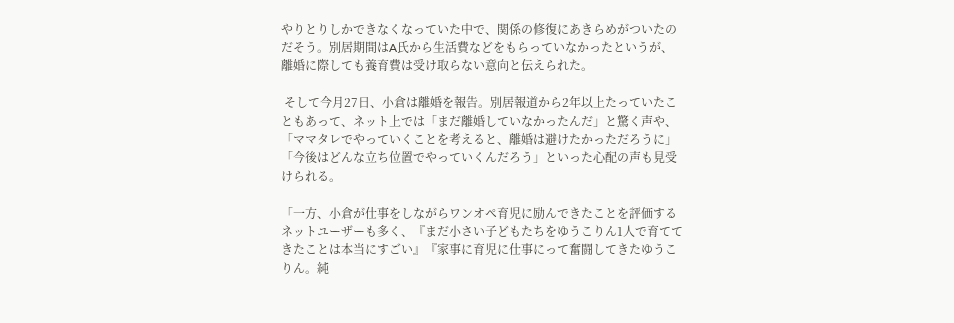やりとりしかできなくなっていた中で、関係の修復にあきらめがついたのだそう。別居期間はA氏から生活費などをもらっていなかったというが、離婚に際しても養育費は受け取らない意向と伝えられた。

 そして今月27日、小倉は離婚を報告。別居報道から2年以上たっていたこともあって、ネット上では「まだ離婚していなかったんだ」と驚く声や、「ママタレでやっていくことを考えると、離婚は避けたかっただろうに」「今後はどんな立ち位置でやっていくんだろう」といった心配の声も見受けられる。

「一方、小倉が仕事をしながらワンオペ育児に励んできたことを評価するネットユーザーも多く、『まだ小さい子どもたちをゆうこりん1人で育ててきたことは本当にすごい』『家事に育児に仕事にって奮闘してきたゆうこりん。純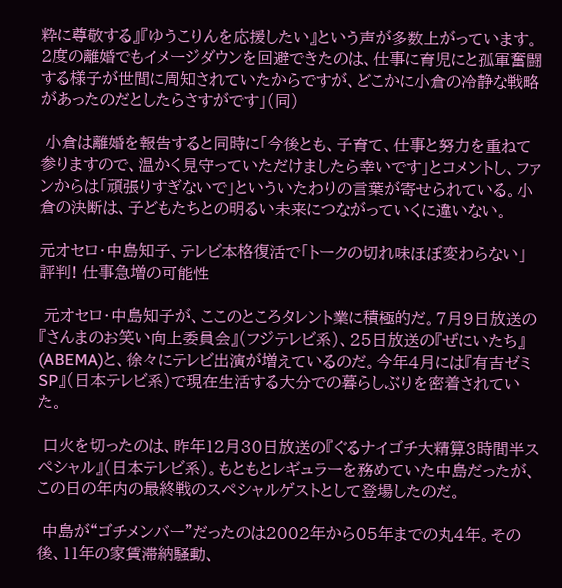粋に尊敬する』『ゆうこりんを応援したい』という声が多数上がっています。2度の離婚でもイメージダウンを回避できたのは、仕事に育児にと孤軍奮闘する様子が世間に周知されていたからですが、どこかに小倉の冷静な戦略があったのだとしたらさすがです」(同)

 小倉は離婚を報告すると同時に「今後とも、子育て、仕事と努力を重ねて参りますので、温かく見守っていただけましたら幸いです」とコメントし、ファンからは「頑張りすぎないで」といういたわりの言葉が寄せられている。小倉の決断は、子どもたちとの明るい未来につながっていくに違いない。

元オセロ・中島知子、テレビ本格復活で「トークの切れ味ほぼ変わらない」評判! 仕事急増の可能性

 元オセロ・中島知子が、ここのところタレント業に積極的だ。7月9日放送の『さんまのお笑い向上委員会』(フジテレビ系)、25日放送の『ぜにいたち』(ABEMA)と、徐々にテレビ出演が増えているのだ。今年4月には『有吉ゼミSP』(日本テレビ系)で現在生活する大分での暮らしぶりを密着されていた。

 口火を切ったのは、昨年12月30日放送の『ぐるナイゴチ大精算3時間半スペシャル』(日本テレビ系)。もともとレギュラーを務めていた中島だったが、この日の年内の最終戦のスペシャルゲストとして登場したのだ。

 中島が“ゴチメンバー”だったのは2002年から05年までの丸4年。その後、11年の家賃滞納騒動、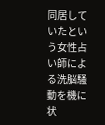同居していたという女性占い師による洗脳騒動を機に状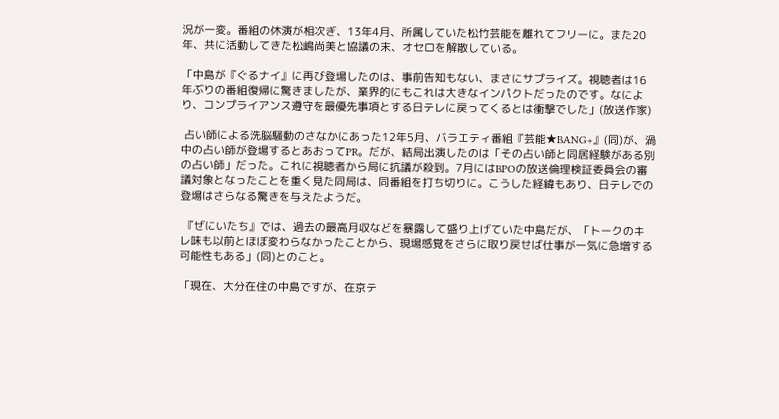況が一変。番組の休演が相次ぎ、13年4月、所属していた松竹芸能を離れてフリーに。また20年、共に活動してきた松嶋尚美と協議の末、オセロを解散している。

「中島が『ぐるナイ』に再び登場したのは、事前告知もない、まさにサプライズ。視聴者は16年ぶりの番組復帰に驚きましたが、業界的にもこれは大きなインパクトだったのです。なにより、コンプライアンス遵守を最優先事項とする日テレに戻ってくるとは衝撃でした」(放送作家)

 占い師による洗脳騒動のさなかにあった12年5月、バラエティ番組『芸能★BANG+』(同)が、渦中の占い師が登場するとあおってPR。だが、結局出演したのは「その占い師と同居経験がある別の占い師」だった。これに視聴者から局に抗議が殺到。7月にはBPOの放送倫理検証委員会の審議対象となったことを重く見た同局は、同番組を打ち切りに。こうした経緯もあり、日テレでの登場はさらなる驚きを与えたようだ。

 『ぜにいたち』では、過去の最高月収などを暴露して盛り上げていた中島だが、「トークのキレ味も以前とほぼ変わらなかったことから、現場感覚をさらに取り戻せば仕事が一気に急増する可能性もある」(同)とのこと。

「現在、大分在住の中島ですが、在京テ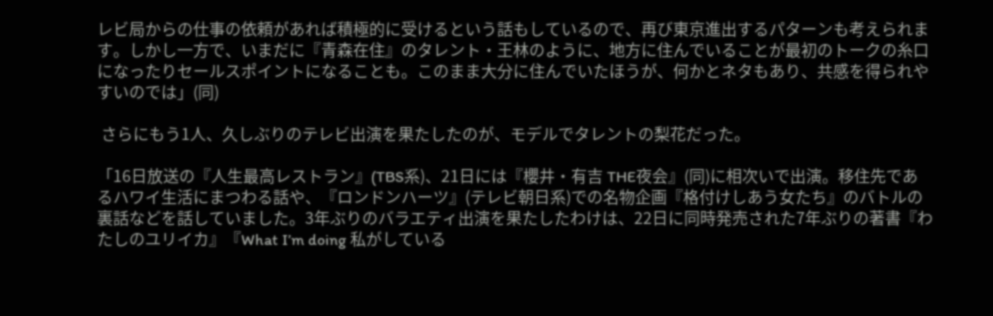レビ局からの仕事の依頼があれば積極的に受けるという話もしているので、再び東京進出するパターンも考えられます。しかし一方で、いまだに『青森在住』のタレント・王林のように、地方に住んでいることが最初のトークの糸口になったりセールスポイントになることも。このまま大分に住んでいたほうが、何かとネタもあり、共感を得られやすいのでは」(同)

 さらにもう1人、久しぶりのテレビ出演を果たしたのが、モデルでタレントの梨花だった。

「16日放送の『人生最高レストラン』(TBS系)、21日には『櫻井・有吉 THE夜会』(同)に相次いで出演。移住先であるハワイ生活にまつわる話や、『ロンドンハーツ』(テレビ朝日系)での名物企画『格付けしあう女たち』のバトルの裏話などを話していました。3年ぶりのバラエティ出演を果たしたわけは、22日に同時発売された7年ぶりの著書『わたしのユリイカ』『What I’m doing 私がしている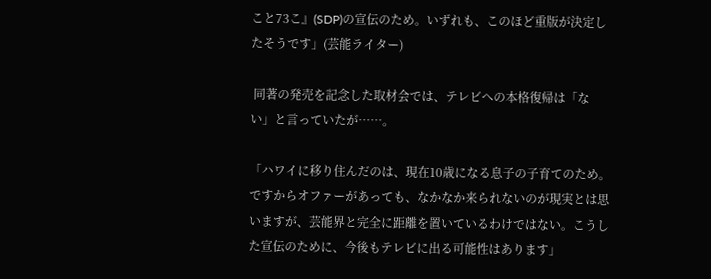こと73こ』(SDP)の宣伝のため。いずれも、このほど重版が決定したそうです」(芸能ライター)

 同著の発売を記念した取材会では、テレビへの本格復帰は「ない」と言っていたが……。

「ハワイに移り住んだのは、現在10歳になる息子の子育てのため。ですからオファーがあっても、なかなか来られないのが現実とは思いますが、芸能界と完全に距離を置いているわけではない。こうした宣伝のために、今後もテレビに出る可能性はあります」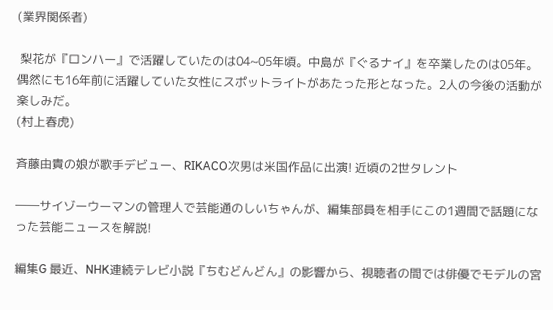(業界関係者)

 梨花が『ロンハー』で活躍していたのは04~05年頃。中島が『ぐるナイ』を卒業したのは05年。偶然にも16年前に活躍していた女性にスポットライトがあたった形となった。2人の今後の活動が楽しみだ。
(村上春虎)

斉藤由貴の娘が歌手デビュー、RIKACO次男は米国作品に出演! 近頃の2世タレント

――サイゾーウーマンの管理人で芸能通のしいちゃんが、編集部員を相手にこの1週間で話題になった芸能ニュースを解説!

編集G 最近、NHK連続テレビ小説『ちむどんどん』の影響から、視聴者の間では俳優でモデルの宮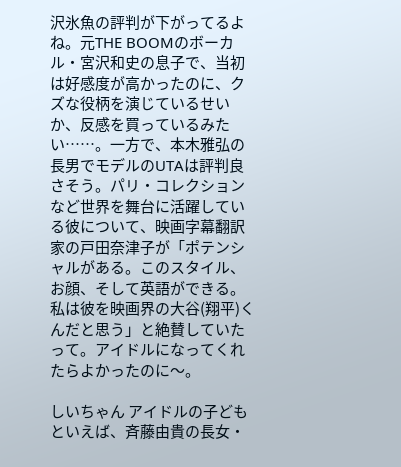沢氷魚の評判が下がってるよね。元THE BOOMのボーカル・宮沢和史の息子で、当初は好感度が高かったのに、クズな役柄を演じているせいか、反感を買っているみたい……。一方で、本木雅弘の長男でモデルのUTAは評判良さそう。パリ・コレクションなど世界を舞台に活躍している彼について、映画字幕翻訳家の戸田奈津子が「ポテンシャルがある。このスタイル、お顔、そして英語ができる。私は彼を映画界の大谷(翔平)くんだと思う」と絶賛していたって。アイドルになってくれたらよかったのに〜。

しいちゃん アイドルの子どもといえば、斉藤由貴の長女・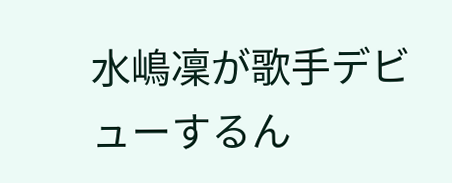水嶋凜が歌手デビューするん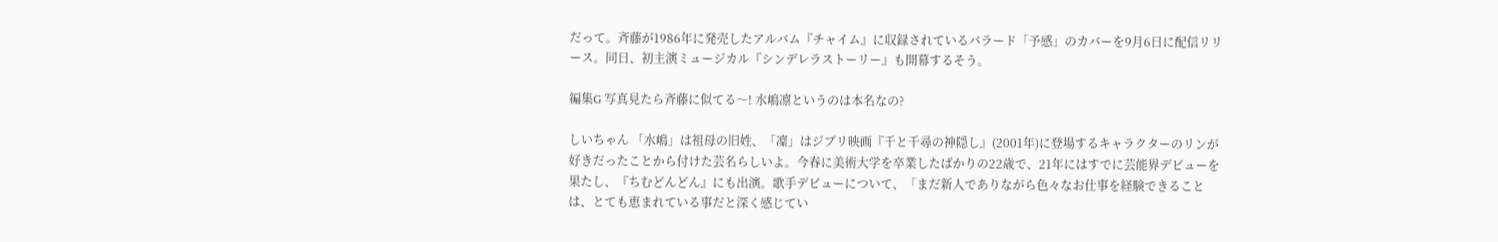だって。斉藤が1986年に発売したアルバム『チャイム』に収録されているバラード「予感」のカバーを9月6日に配信リリース。同日、初主演ミュージカル『シンデレラストーリー』も開幕するそう。

編集G 写真見たら斉藤に似てる〜! 水嶋凛というのは本名なの?

しいちゃん 「水嶋」は祖母の旧姓、「凜」はジブリ映画『千と千尋の神隠し』(2001年)に登場するキャラクターのリンが好きだったことから付けた芸名らしいよ。今春に美術大学を卒業したばかりの22歳で、21年にはすでに芸能界デビューを果たし、『ちむどんどん』にも出演。歌手デビューについて、「まだ新人でありながら色々なお仕事を経験できることは、とても恵まれている事だと深く感じてい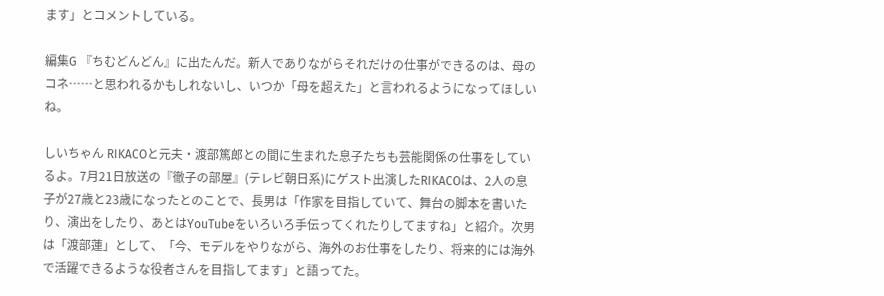ます」とコメントしている。

編集G 『ちむどんどん』に出たんだ。新人でありながらそれだけの仕事ができるのは、母のコネ⋯⋯と思われるかもしれないし、いつか「母を超えた」と言われるようになってほしいね。

しいちゃん RIKACOと元夫・渡部篤郎との間に生まれた息子たちも芸能関係の仕事をしているよ。7月21日放送の『徹子の部屋』(テレビ朝日系)にゲスト出演したRIKACOは、2人の息子が27歳と23歳になったとのことで、長男は「作家を目指していて、舞台の脚本を書いたり、演出をしたり、あとはYouTubeをいろいろ手伝ってくれたりしてますね」と紹介。次男は「渡部蓮」として、「今、モデルをやりながら、海外のお仕事をしたり、将来的には海外で活躍できるような役者さんを目指してます」と語ってた。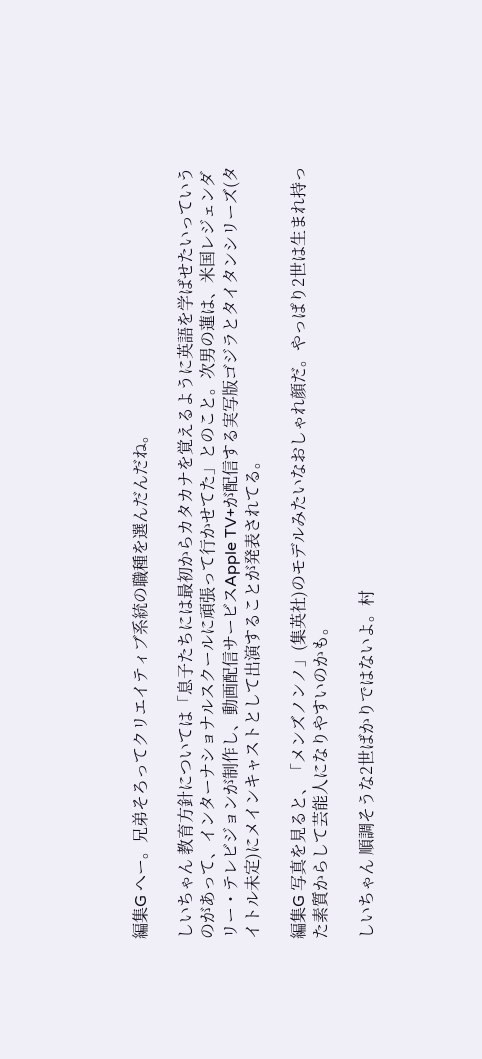編集G へー。兄弟そろってクリエイティブ系統の職種を選んだんだね。

しいちゃん 教育方針については「息子たちには最初からカタカナを覚えるように英語を学ばせたいっていうのがあって、インターナショナルスクールに頑張って行かせてた」とのこと。次男の蓮は、米国レジェンダリー・テレビジョンが制作し、動画配信サービスApple TV+が配信する実写版ゴジラとタイタンシリーズ(タイトル未定)にメインキャストとして出演することが発表されてる。

編集G 写真を見ると、「メンズノンノ」(集英社)のモデルみたいなおしゃれ顔だ。やっぱり2世は生まれ持った素質からして芸能人になりやすいのかも。

しいちゃん 順調そうな2世ばかりではないよ。村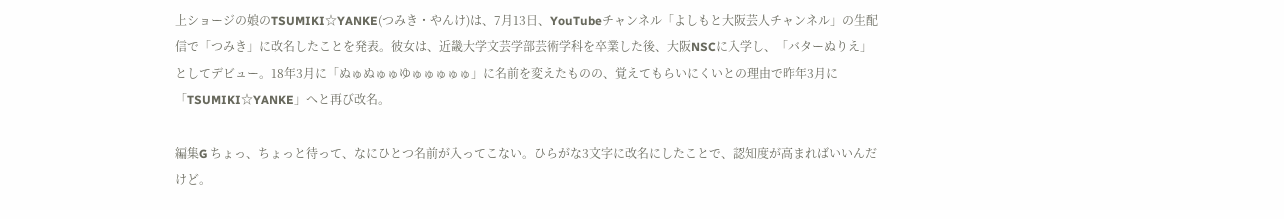上ショージの娘のTSUMIKI☆YANKE(つみき・やんけ)は、7月13日、YouTubeチャンネル「よしもと大阪芸人チャンネル」の生配信で「つみき」に改名したことを発表。彼女は、近畿大学文芸学部芸術学科を卒業した後、大阪NSCに入学し、「バターぬりえ」としてデビュー。18年3月に「ぬゅぬゅゅゆゅゅゅゅゅ」に名前を変えたものの、覚えてもらいにくいとの理由で昨年3月に「TSUMIKI☆YANKE」へと再び改名。

編集G ちょっ、ちょっと待って、なにひとつ名前が入ってこない。ひらがな3文字に改名にしたことで、認知度が高まればいいんだけど。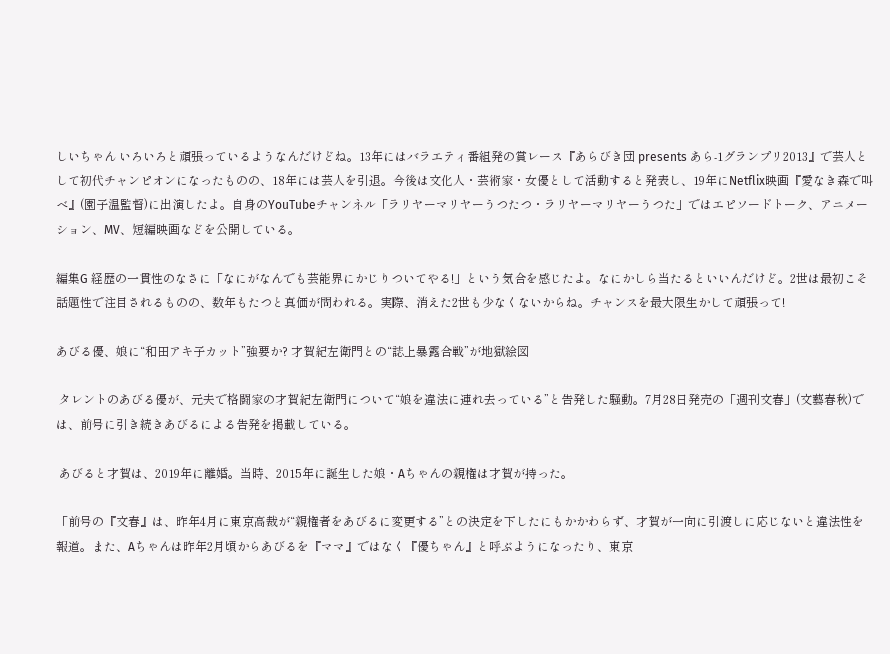しいちゃん いろいろと頑張っているようなんだけどね。13年にはバラエティ番組発の賞レース『あらびき団 presents あら-1グランプリ2013』で芸人として初代チャンピオンになったものの、18年には芸人を引退。今後は文化人・芸術家・女優として活動すると発表し、19年にNetflix映画『愛なき森で叫べ』(園子温監督)に出演したよ。自身のYouTubeチャンネル「ラリヤーマリヤーうつたつ・ラリヤーマリヤーうつた」ではエピソードトーク、アニメーション、MV、短編映画などを公開している。

編集G 経歴の一貫性のなさに「なにがなんでも芸能界にかじりついてやる!」という気合を感じたよ。なにかしら当たるといいんだけど。2世は最初こそ話題性で注目されるものの、数年もたつと真価が問われる。実際、消えた2世も少なくないからね。チャンスを最大限生かして頑張って!

あびる優、娘に“和田アキ子カット”強要か? 才賀紀左衛門との“誌上暴露合戦”が地獄絵図

 タレントのあびる優が、元夫で格闘家の才賀紀左衛門について“娘を違法に連れ去っている”と告発した騒動。7月28日発売の「週刊文春」(文藝春秋)では、前号に引き続きあびるによる告発を掲載している。

 あびると才賀は、2019年に離婚。当時、2015年に誕生した娘・Aちゃんの親権は才賀が持った。

「前号の『文春』は、昨年4月に東京高裁が“親権者をあびるに変更する”との決定を下したにもかかわらず、才賀が一向に引渡しに応じないと違法性を報道。また、Aちゃんは昨年2月頃からあびるを『ママ』ではなく『優ちゃん』と呼ぶようになったり、東京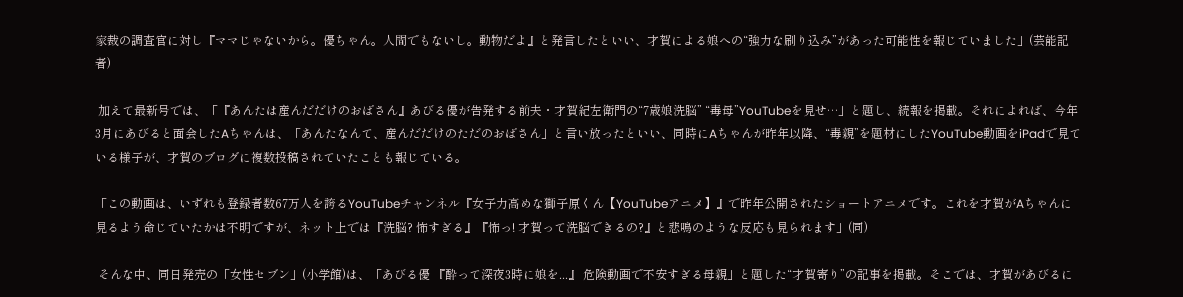家裁の調査官に対し『ママじゃないから。優ちゃん。人間でもないし。動物だよ』と発言したといい、才賀による娘への“強力な刷り込み”があった可能性を報じていました」(芸能記者)

 加えて最新号では、「『あんたは産んだだけのおばさん』あびる優が告発する前夫・才賀紀左衛門の“7歳娘洗脳” “毒母”YouTubeを見せ…」と題し、続報を掲載。それによれば、今年3月にあびると面会したAちゃんは、「あんたなんて、産んだだけのただのおばさん」と言い放ったといい、同時にAちゃんが昨年以降、“毒親”を題材にしたYouTube動画をiPadで見ている様子が、才賀のブログに複数投稿されていたことも報じている。

「この動画は、いずれも登録者数67万人を誇るYouTubeチャンネル『女子力高めな獅子原くん【YouTubeアニメ】』で昨年公開されたショートアニメです。これを才賀がAちゃんに見るよう命じていたかは不明ですが、ネット上では『洗脳? 怖すぎる』『怖っ! 才賀って洗脳できるの?』と悲鳴のような反応も見られます」(同)

 そんな中、同日発売の「女性セブン」(小学館)は、「あびる優 『酔って深夜3時に娘を...』 危険動画で不安すぎる母親」と題した“才賀寄り”の記事を掲載。そこでは、才賀があびるに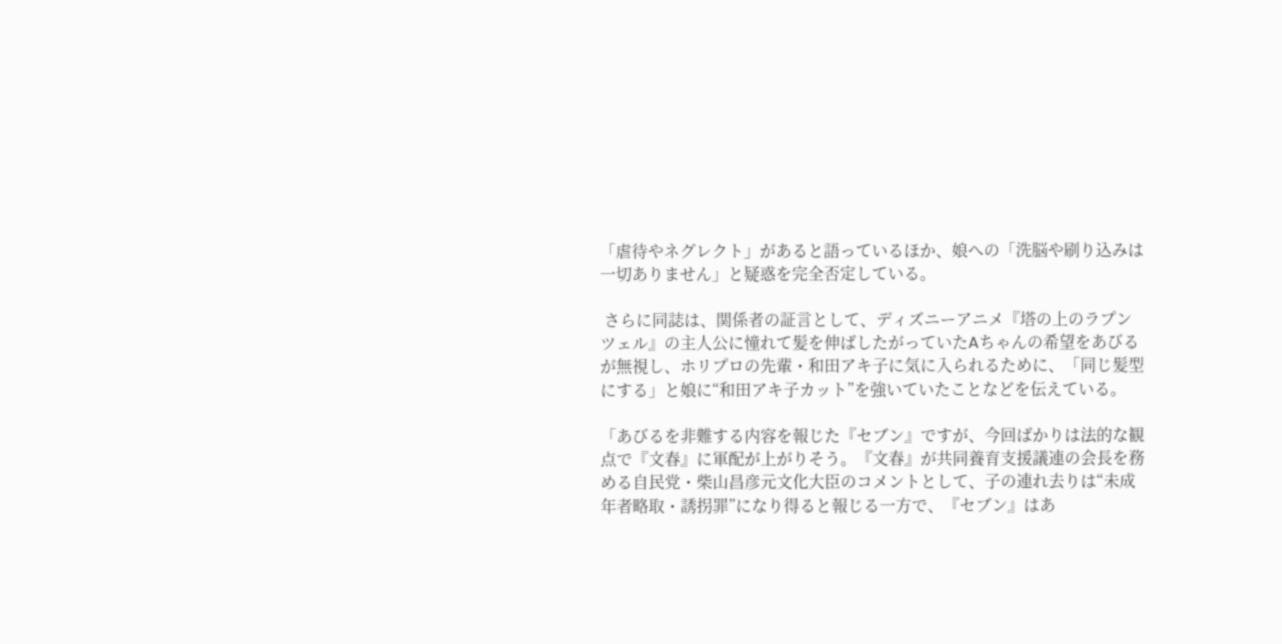「虐待やネグレクト」があると語っているほか、娘への「洗脳や刷り込みは一切ありません」と疑惑を完全否定している。

 さらに同誌は、関係者の証言として、ディズニーアニメ『塔の上のラプンツェル』の主人公に憧れて髪を伸ばしたがっていたAちゃんの希望をあびるが無視し、ホリプロの先輩・和田アキ子に気に入られるために、「同じ髪型にする」と娘に“和田アキ子カット”を強いていたことなどを伝えている。

「あびるを非難する内容を報じた『セブン』ですが、今回ばかりは法的な観点で『文春』に軍配が上がりそう。『文春』が共同養育支援議連の会長を務める自民党・柴山昌彦元文化大臣のコメントとして、子の連れ去りは“未成年者略取・誘拐罪”になり得ると報じる一方で、『セブン』はあ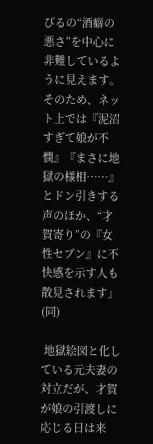びるの“酒癖の悪さ”を中心に非難しているように見えます。そのため、ネット上では『泥沼すぎて娘が不憫』『まさに地獄の様相……』とドン引きする声のほか、“才賀寄り”の『女性セブン』に不快感を示す人も散見されます」(同)

 地獄絵図と化している元夫妻の対立だが、才賀が娘の引渡しに応じる日は来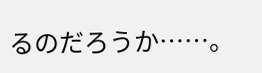るのだろうか……。